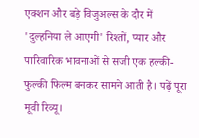एक्शन और बड़े विजुअल्स के दौर में 'दुल्हनिया ले आएगी' रिश्तों, प्यार और पारिवारिक भावनाओं से सजी एक हल्की-फुल्की फिल्म बनकर सामने आती है। पढ़ें पूरा मूवी रिव्यू।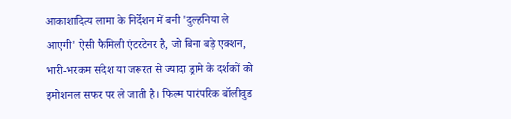आकाशादित्य लामा के निर्देशन में बनी 'दुल्हनिया ले आएगी' ऐसी फैमिली एंटरटेनर है, जो बिना बड़े एक्शन, भारी-भरकम संदेश या जरूरत से ज्यादा ड्रामे के दर्शकों को इमोशनल सफर पर ले जाती है। फिल्म पारंपरिक बॉलीवुड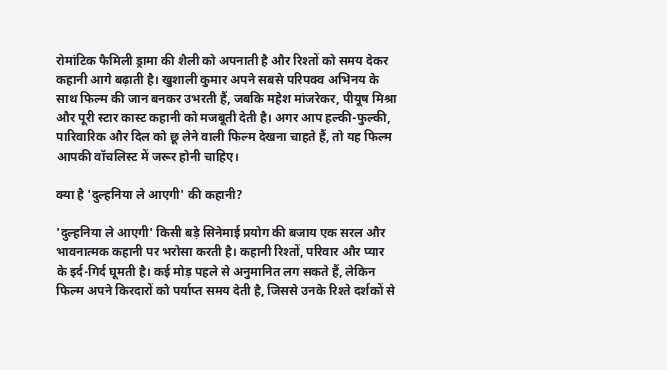रोमांटिक फैमिली ड्रामा की शैली को अपनाती है और रिश्तों को समय देकर कहानी आगे बढ़ाती है। खुशाली कुमार अपने सबसे परिपक्व अभिनय के साथ फिल्म की जान बनकर उभरती हैं, जबकि महेश मांजरेकर, पीयूष मिश्रा और पूरी स्टार कास्ट कहानी को मजबूती देती है। अगर आप हल्की-फुल्की, पारिवारिक और दिल को छू लेने वाली फिल्म देखना चाहते हैं, तो यह फिल्म आपकी वॉचलिस्ट में जरूर होनी चाहिए।

क्या है 'दुल्हनिया ले आएगी' की कहानी?

'दुल्हनिया ले आएगी' किसी बड़े सिनेमाई प्रयोग की बजाय एक सरल और भावनात्मक कहानी पर भरोसा करती है। कहानी रिश्तों, परिवार और प्यार के इर्द-गिर्द घूमती है। कई मोड़ पहले से अनुमानित लग सकते हैं, लेकिन फिल्म अपने किरदारों को पर्याप्त समय देती है, जिससे उनके रिश्ते दर्शकों से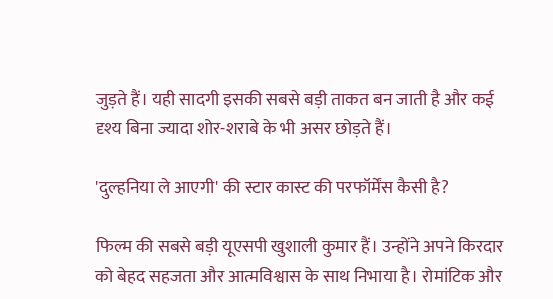जुड़ते हैं। यही सादगी इसकी सबसे बड़ी ताकत बन जाती है और कई दृश्य बिना ज्यादा शोर-शराबे के भी असर छोड़ते हैं।

'दुल्हनिया ले आएगी' की स्टार कास्ट की परफॉर्मेंस कैसी है?

फिल्म की सबसे बड़ी यूएसपी खुशाली कुमार हैं। उन्होंने अपने किरदार को बेहद सहजता और आत्मविश्वास के साथ निभाया है। रोमांटिक और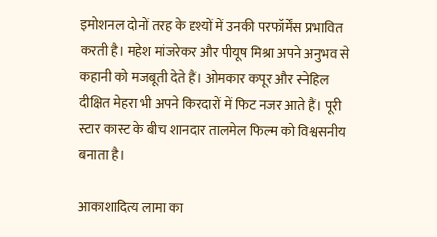इमोशनल दोनों तरह के दृश्यों में उनकी परफॉर्मेंस प्रभावित करती है। महेश मांजरेकर और पीयूष मिश्रा अपने अनुभव से कहानी को मजबूती देते हैं। ओमकार कपूर और स्नेहिल दीक्षित मेहरा भी अपने किरदारों में फिट नजर आते हैं। पूरी स्टार कास्ट के बीच शानदार तालमेल फिल्म को विश्वसनीय बनाता है।

आकाशादित्य लामा का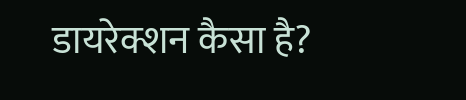डायरेक्शन कैसा है?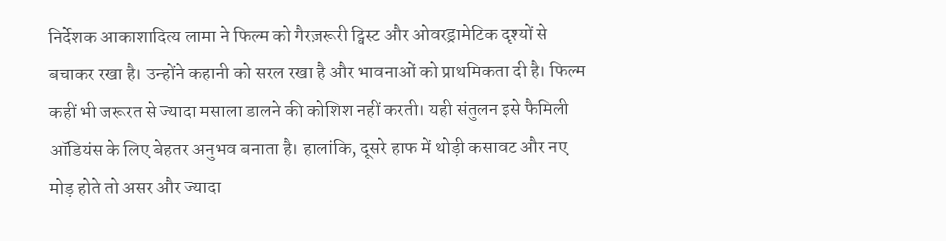निर्देशक आकाशादित्य लामा ने फिल्म को गैरज़रूरी ट्विस्ट और ओवरड्रामेटिक दृश्यों से बचाकर रखा है। उन्होंने कहानी को सरल रखा है और भावनाओं को प्राथमिकता दी है। फिल्म कहीं भी जरूरत से ज्यादा मसाला डालने की कोशिश नहीं करती। यही संतुलन इसे फैमिली ऑडियंस के लिए बेहतर अनुभव बनाता है। हालांकि, दूसरे हाफ में थोड़ी कसावट और नए मोड़ होते तो असर और ज्यादा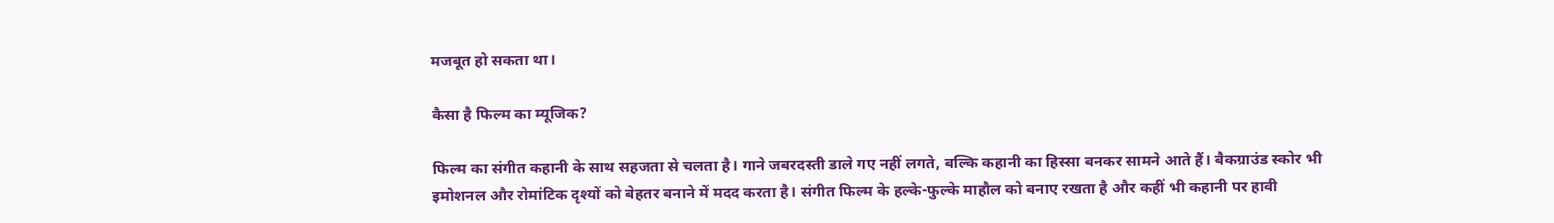मजबूत हो सकता था।

कैसा है फिल्म का म्यूजिक?

फिल्म का संगीत कहानी के साथ सहजता से चलता है। गाने जबरदस्ती डाले गए नहीं लगते, बल्कि कहानी का हिस्सा बनकर सामने आते हैं। बैकग्राउंड स्कोर भी इमोशनल और रोमांटिक दृश्यों को बेहतर बनाने में मदद करता है। संगीत फिल्म के हल्के-फुल्के माहौल को बनाए रखता है और कहीं भी कहानी पर हावी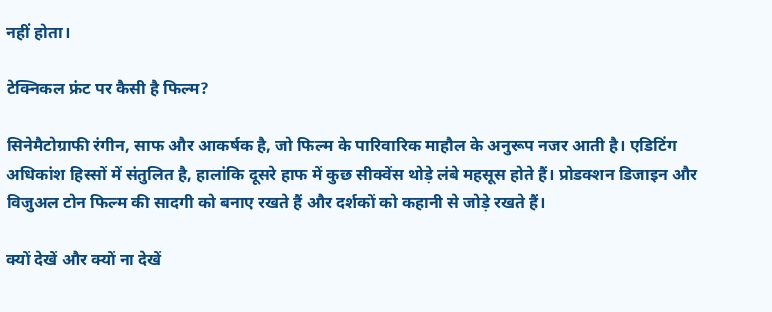नहीं होता।

टेक्निकल फ्रंट पर कैसी है फिल्म?

सिनेमैटोग्राफी रंगीन, साफ और आकर्षक है, जो फिल्म के पारिवारिक माहौल के अनुरूप नजर आती है। एडिटिंग अधिकांश हिस्सों में संतुलित है, हालांकि दूसरे हाफ में कुछ सीक्वेंस थोड़े लंबे महसूस होते हैं। प्रोडक्शन डिजाइन और विजुअल टोन फिल्म की सादगी को बनाए रखते हैं और दर्शकों को कहानी से जोड़े रखते हैं।

क्यों देखें और क्यों ना देखें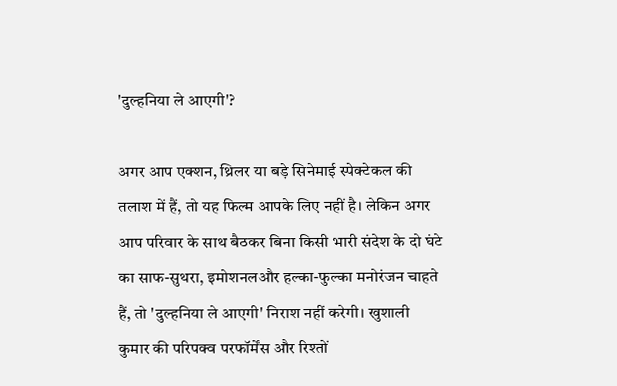'दुल्हनिया ले आएगी'?

अगर आप एक्शन, थ्रिलर या बड़े सिनेमाई स्पेक्टेकल की तलाश में हैं, तो यह फिल्म आपके लिए नहीं है। लेकिन अगर आप परिवार के साथ बैठकर बिना किसी भारी संदेश के दो घंटे का साफ-सुथरा, इमोशनलऔर हल्का-फुल्का मनोरंजन चाहते हैं, तो 'दुल्हनिया ले आएगी' निराश नहीं करेगी। खुशाली कुमार की परिपक्व परफॉर्मेंस और रिश्तों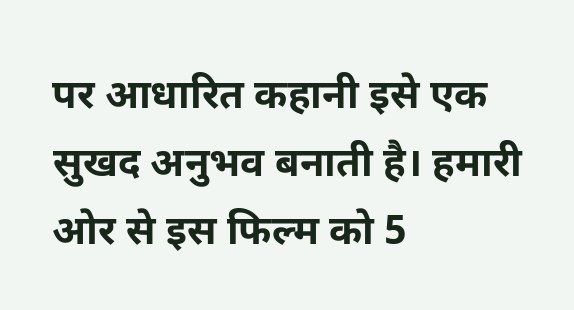पर आधारित कहानी इसे एक सुखद अनुभव बनाती है। हमारी ओर से इस फिल्म को 5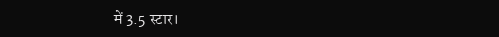में 3.5 स्टार।